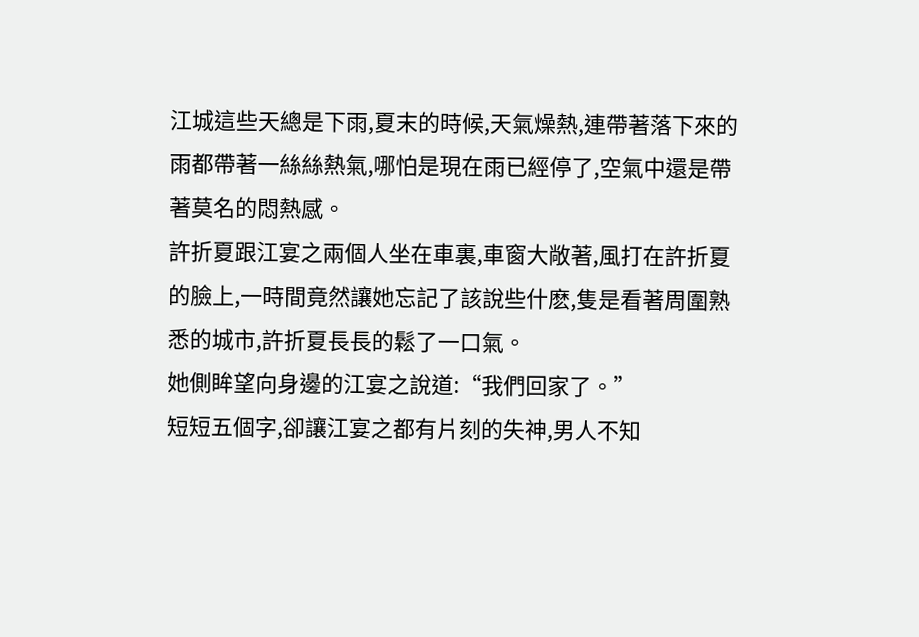江城這些天總是下雨,夏末的時候,天氣燥熱,連帶著落下來的雨都帶著一絲絲熱氣,哪怕是現在雨已經停了,空氣中還是帶著莫名的悶熱感。
許折夏跟江宴之兩個人坐在車裏,車窗大敞著,風打在許折夏的臉上,一時間竟然讓她忘記了該說些什麽,隻是看著周圍熟悉的城市,許折夏長長的鬆了一口氣。
她側眸望向身邊的江宴之說道:“我們回家了。”
短短五個字,卻讓江宴之都有片刻的失神,男人不知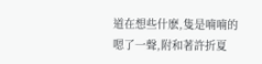道在想些什麽,隻是喃喃的嗯了一聲,附和著許折夏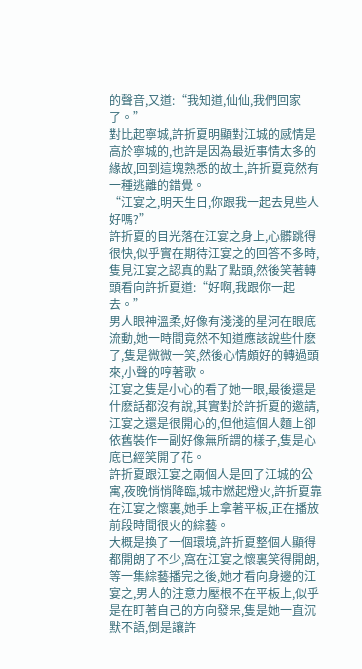的聲音,又道:“我知道,仙仙,我們回家了。”
對比起寧城,許折夏明顯對江城的感情是高於寧城的,也許是因為最近事情太多的緣故,回到這塊熟悉的故土,許折夏竟然有一種逃離的錯覺。
“江宴之,明天生日,你跟我一起去見些人好嗎?”
許折夏的目光落在江宴之身上,心髒跳得很快,似乎實在期待江宴之的回答不多時,隻見江宴之認真的點了點頭,然後笑著轉頭看向許折夏道:“好啊,我跟你一起去。”
男人眼神溫柔,好像有淺淺的星河在眼底流動,她一時間竟然不知道應該說些什麽了,隻是微微一笑,然後心情頗好的轉過頭來,小聲的哼著歌。
江宴之隻是小心的看了她一眼,最後還是什麽話都沒有說,其實對於許折夏的邀請,江宴之還是很開心的,但他這個人麵上卻依舊裝作一副好像無所謂的樣子,隻是心底已經笑開了花。
許折夏跟江宴之兩個人是回了江城的公寓,夜晚悄悄降臨,城市燃起燈火,許折夏靠在江宴之懷裏,她手上拿著平板,正在播放前段時間很火的綜藝。
大概是換了一個環境,許折夏整個人顯得都開朗了不少,窩在江宴之懷裏笑得開朗,等一集綜藝播完之後,她才看向身邊的江宴之,男人的注意力壓根不在平板上,似乎是在盯著自己的方向發呆,隻是她一直沉默不語,倒是讓許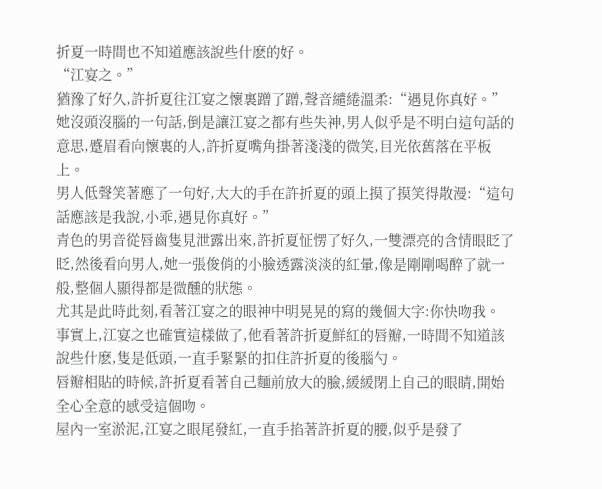折夏一時間也不知道應該說些什麽的好。
“江宴之。”
猶豫了好久,許折夏往江宴之懷裏蹭了蹭,聲音繾綣溫柔:“遇見你真好。”
她沒頭沒腦的一句話,倒是讓江宴之都有些失神,男人似乎是不明白這句話的意思,蹙眉看向懷裏的人,許折夏嘴角掛著淺淺的微笑,目光依舊落在平板上。
男人低聲笑著應了一句好,大大的手在許折夏的頭上摸了摸笑得散漫:“這句話應該是我說,小乖,遇見你真好。”
青色的男音從唇齒隻見泄露出來,許折夏怔愣了好久,一雙漂亮的含情眼眨了眨,然後看向男人,她一張俊俏的小臉透露淡淡的紅暈,像是剛剛喝醉了就一般,整個人顯得都是微醺的狀態。
尤其是此時此刻,看著江宴之的眼神中明晃晃的寫的幾個大字:你快吻我。
事實上,江宴之也確實這樣做了,他看著許折夏鮮紅的唇瓣,一時間不知道該說些什麽,隻是低頭,一直手緊緊的扣住許折夏的後腦勺。
唇瓣相貼的時候,許折夏看著自己麵前放大的臉,緩緩閉上自己的眼睛,開始全心全意的感受這個吻。
屋內一室淤泥,江宴之眼尾發紅,一直手掐著許折夏的腰,似乎是發了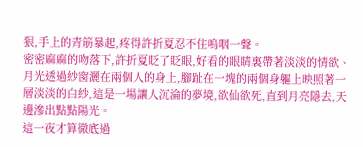狠,手上的青筋暴起,疼得許折夏忍不住嗚咽一聲。
密密麻麻的吻落下,許折夏眨了眨眼,好看的眼睛裏帶著淡淡的情欲、
月光透過紗窗灑在兩個人的身上,腳趾在一塊的兩個身軀上映照著一層淡淡的白紗,這是一場讓人沉淪的夢境,欲仙欲死,直到月亮隱去,天邊滲出點點陽光。
這一夜才算徹底過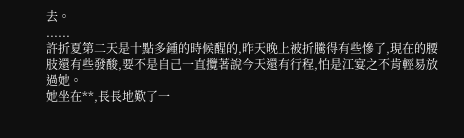去。
......
許折夏第二天是十點多鍾的時候醒的,昨天晚上被折騰得有些慘了,現在的腰肢還有些發酸,要不是自己一直攬著說今天還有行程,怕是江宴之不肯輕易放過她。
她坐在**,長長地歎了一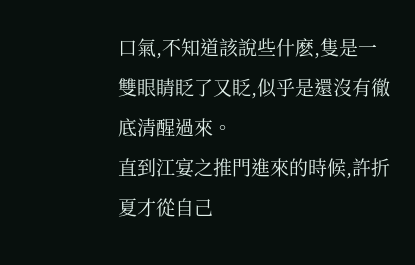口氣,不知道該說些什麽,隻是一雙眼睛眨了又眨,似乎是還沒有徹底清醒過來。
直到江宴之推門進來的時候,許折夏才從自己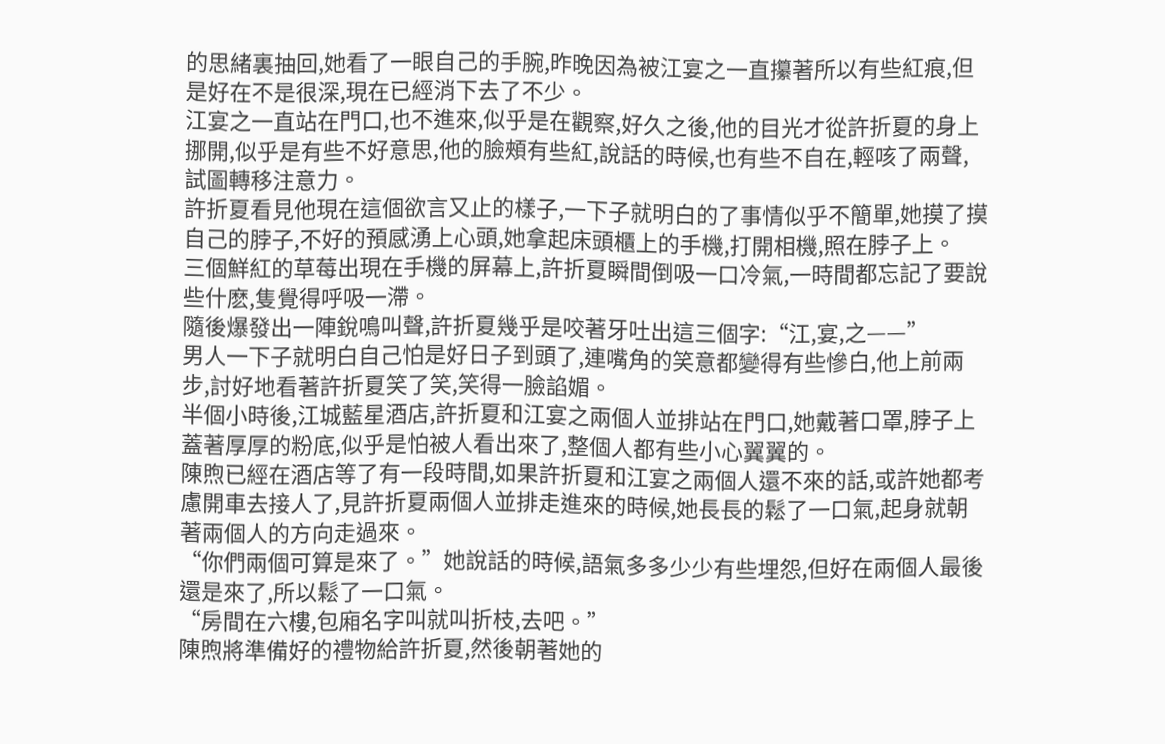的思緒裏抽回,她看了一眼自己的手腕,昨晚因為被江宴之一直攥著所以有些紅痕,但是好在不是很深,現在已經消下去了不少。
江宴之一直站在門口,也不進來,似乎是在觀察,好久之後,他的目光才從許折夏的身上挪開,似乎是有些不好意思,他的臉頰有些紅,說話的時候,也有些不自在,輕咳了兩聲,試圖轉移注意力。
許折夏看見他現在這個欲言又止的樣子,一下子就明白的了事情似乎不簡單,她摸了摸自己的脖子,不好的預感湧上心頭,她拿起床頭櫃上的手機,打開相機,照在脖子上。
三個鮮紅的草莓出現在手機的屏幕上,許折夏瞬間倒吸一口冷氣,一時間都忘記了要說些什麽,隻覺得呼吸一滯。
隨後爆發出一陣銳鳴叫聲,許折夏幾乎是咬著牙吐出這三個字:“江,宴,之——”
男人一下子就明白自己怕是好日子到頭了,連嘴角的笑意都變得有些慘白,他上前兩步,討好地看著許折夏笑了笑,笑得一臉諂媚。
半個小時後,江城藍星酒店,許折夏和江宴之兩個人並排站在門口,她戴著口罩,脖子上蓋著厚厚的粉底,似乎是怕被人看出來了,整個人都有些小心翼翼的。
陳煦已經在酒店等了有一段時間,如果許折夏和江宴之兩個人還不來的話,或許她都考慮開車去接人了,見許折夏兩個人並排走進來的時候,她長長的鬆了一口氣,起身就朝著兩個人的方向走過來。
“你們兩個可算是來了。”她說話的時候,語氣多多少少有些埋怨,但好在兩個人最後還是來了,所以鬆了一口氣。
“房間在六樓,包廂名字叫就叫折枝,去吧。”
陳煦將準備好的禮物給許折夏,然後朝著她的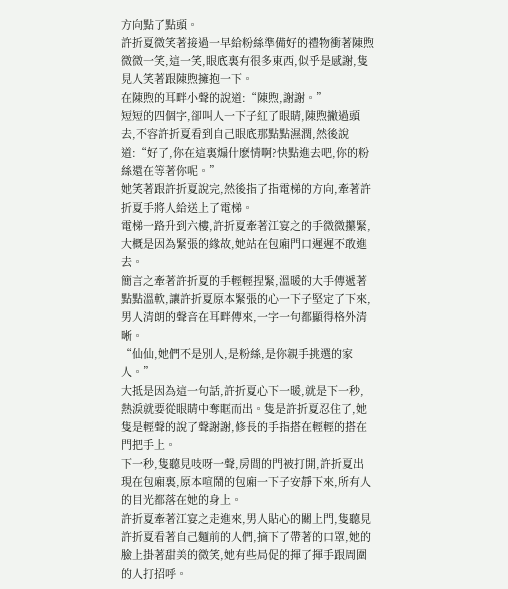方向點了點頭。
許折夏微笑著接過一早給粉絲準備好的禮物衝著陳煦微微一笑,這一笑,眼底裏有很多東西,似乎是感謝,隻見人笑著跟陳煦擁抱一下。
在陳煦的耳畔小聲的說道:“陳煦,謝謝。”
短短的四個字,卻叫人一下子紅了眼睛,陳煦撇過頭去,不容許折夏看到自己眼底那點點濕潤,然後說道:“好了,你在這裏煽什麽情啊?快點進去吧,你的粉絲還在等著你呢。”
她笑著跟許折夏說完,然後指了指電梯的方向,牽著許折夏手將人給送上了電梯。
電梯一路升到六樓,許折夏牽著江宴之的手微微攥緊,大概是因為緊張的緣故,她站在包廂門口遲遲不敢進去。
簡言之牽著許折夏的手輕輕捏緊,溫暖的大手傳遞著點點溫軟,讓許折夏原本緊張的心一下子堅定了下來,男人清朗的聲音在耳畔傳來,一字一句都顯得格外清晰。
“仙仙,她們不是別人,是粉絲,是你親手挑選的家人。”
大抵是因為這一句話,許折夏心下一暖,就是下一秒,熱淚就要從眼睛中奪眶而出。隻是許折夏忍住了,她隻是輕聲的說了聲謝謝,修長的手指搭在輕輕的搭在門把手上。
下一秒,隻聽見吱呀一聲,房間的門被打開,許折夏出現在包廂裏,原本喧鬧的包廂一下子安靜下來,所有人的目光都落在她的身上。
許折夏牽著江宴之走進來,男人貼心的關上門,隻聽見許折夏看著自己麵前的人們,摘下了帶著的口罩,她的臉上掛著甜美的微笑,她有些局促的揮了揮手跟周圍的人打招呼。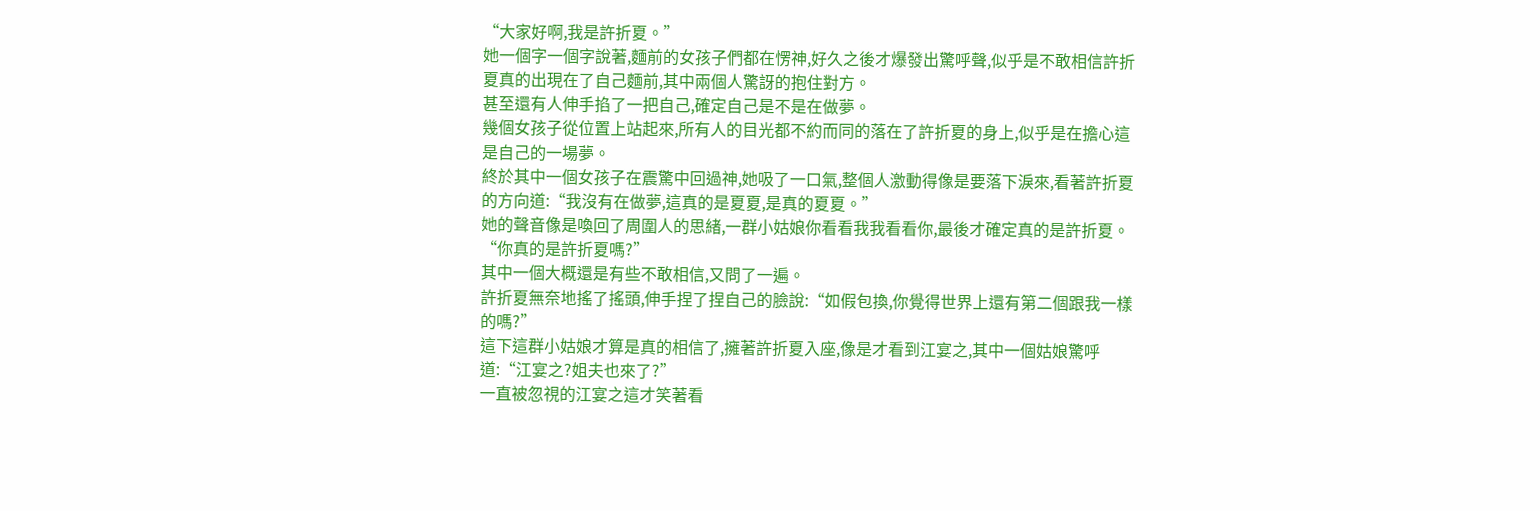“大家好啊,我是許折夏。”
她一個字一個字說著,麵前的女孩子們都在愣神,好久之後才爆發出驚呼聲,似乎是不敢相信許折夏真的出現在了自己麵前,其中兩個人驚訝的抱住對方。
甚至還有人伸手掐了一把自己,確定自己是不是在做夢。
幾個女孩子從位置上站起來,所有人的目光都不約而同的落在了許折夏的身上,似乎是在擔心這是自己的一場夢。
終於其中一個女孩子在震驚中回過神,她吸了一口氣,整個人激動得像是要落下淚來,看著許折夏的方向道:“我沒有在做夢,這真的是夏夏,是真的夏夏。”
她的聲音像是喚回了周圍人的思緒,一群小姑娘你看看我我看看你,最後才確定真的是許折夏。
“你真的是許折夏嗎?”
其中一個大概還是有些不敢相信,又問了一遍。
許折夏無奈地搖了搖頭,伸手捏了捏自己的臉說:“如假包換,你覺得世界上還有第二個跟我一樣的嗎?”
這下這群小姑娘才算是真的相信了,擁著許折夏入座,像是才看到江宴之,其中一個姑娘驚呼道:“江宴之?姐夫也來了?”
一直被忽視的江宴之這才笑著看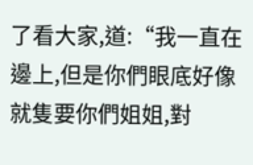了看大家,道:“我一直在邊上,但是你們眼底好像就隻要你們姐姐,對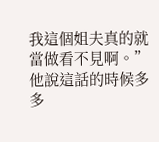我這個姐夫真的就當做看不見啊。”
他說這話的時候多多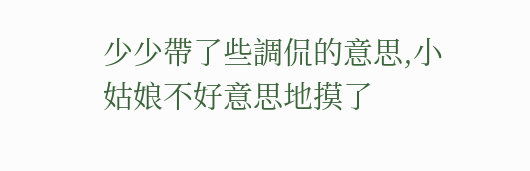少少帶了些調侃的意思,小姑娘不好意思地摸了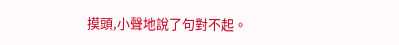摸頭,小聲地說了句對不起。